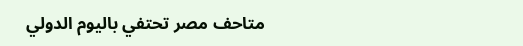متاحف مصر تحتفي باليوم الدولي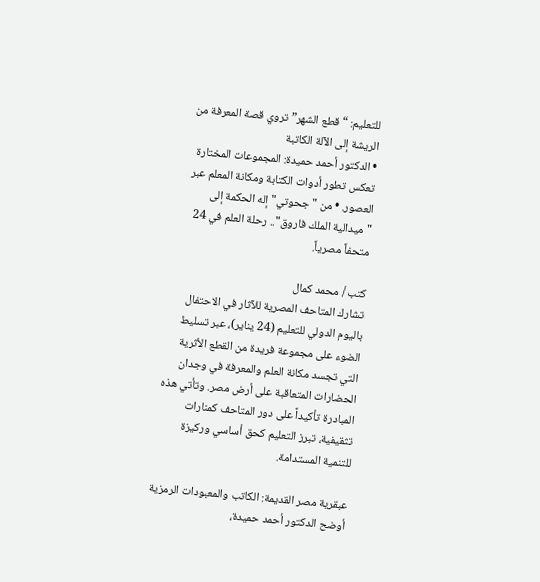للتعليم: “قطع الشهر” تروي قصة المعرفة من الريشة إلى الآلة الكاتبة
• الدكتور أحمد حميدة: المجموعات المختارة تعكس تطور أدوات الكتابة ومكانة المعلم عبر العصور. • من "جحوتي" إله الحكمة إلى "ميدالية الملك فاروق".. رحلة العلم في 24 متحفاً مصرياً.

كتب / محمد كمال
تشارك المتاحف المصرية للآثار في الاحتفال باليوم الدولي للتعليم (24 يناير)، عبر تسليط الضوء على مجموعة فريدة من القطع الأثرية التي تجسد مكانة العلم والمعرفة في وجدان الحضارات المتعاقبة على أرض مصر. وتأتي هذه المبادرة تأكيداً على دور المتاحف كمنارات تثقيفية، تبرز التعليم كحق أساسي وركيزة للتنمية المستدامة.

عبقرية مصر القديمة: الكاتب والمعبودات الرمزية
أوضح الدكتور أحمد حميدة،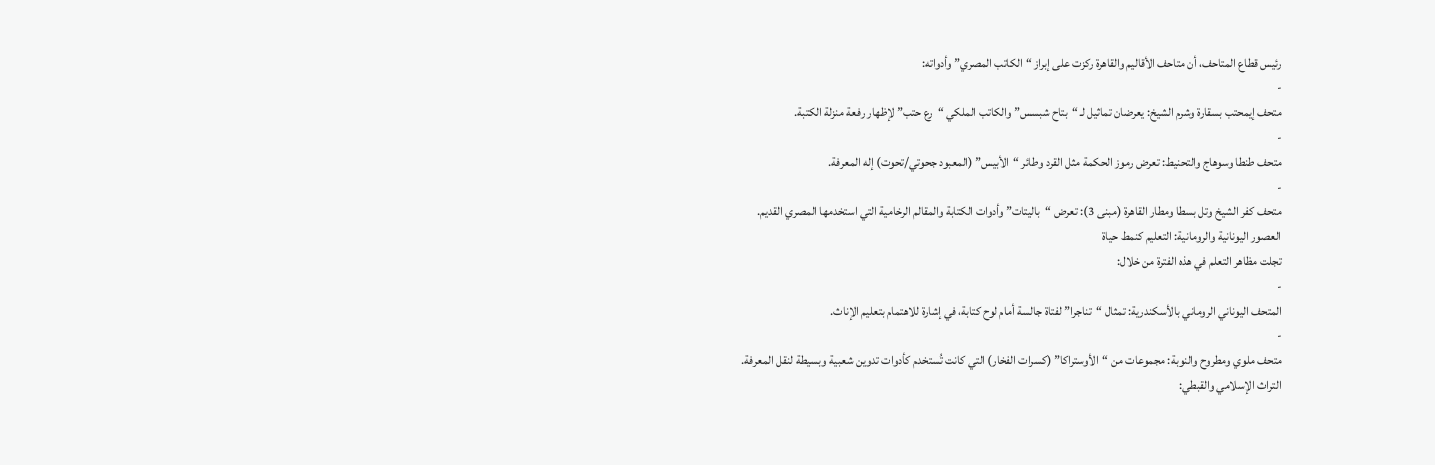رئيس قطاع المتاحف، أن متاحف الأقاليم والقاهرة ركزت على إبراز “الكاتب المصري” وأدواته:
-
متحف إيمحتب بسقارة وشرم الشيخ: يعرضان تماثيل لـ “بتاح شبسس” والكاتب الملكي “رع حتب” لإظهار رفعة منزلة الكتبة.
-
متحف طنطا وسوهاج والتحنيط: تعرض رموز الحكمة مثل القرد وطائر “الأبيس” (المعبود جحوتي/تحوت) إله المعرفة.
-
متحف كفر الشيخ وتل بسطا ومطار القاهرة (مبنى 3): تعرض “باليتات” وأدوات الكتابة والمقالم الرخامية التي استخدمها المصري القديم.
العصور اليونانية والرومانية: التعليم كنمط حياة
تجلت مظاهر التعلم في هذه الفترة من خلال:
-
المتحف اليوناني الروماني بالأسكندرية: تمثال “تناجرا” لفتاة جالسة أمام لوح كتابة، في إشارة للاهتمام بتعليم الإناث.
-
متحف ملوي ومطروح والنوبة: مجموعات من “الأوستراكا” (كسرات الفخار) التي كانت تُستخدم كأدوات تدوين شعبية وبسيطة لنقل المعرفة.
التراث الإسلامي والقبطي: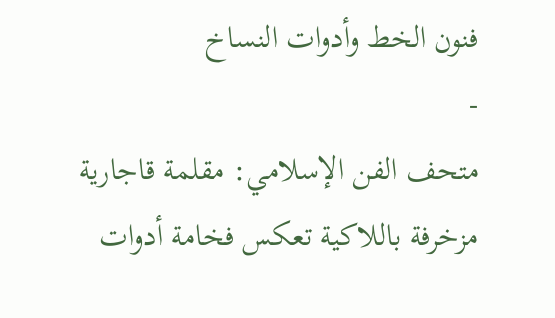فنون الخط وأدوات النساخ
-
متحف الفن الإسلامي: مقلمة قاجارية مزخرفة باللاكية تعكس فخامة أدوات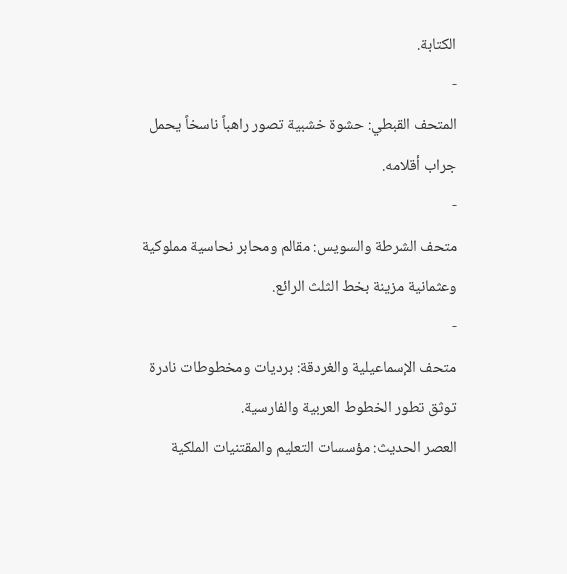الكتابة.
-
المتحف القبطي: حشوة خشبية تصور راهباً ناسخاً يحمل جراب أقلامه.
-
متحف الشرطة والسويس: مقالم ومحابر نحاسية مملوكية وعثمانية مزينة بخط الثلث الرائع.
-
متحف الإسماعيلية والغردقة: برديات ومخطوطات نادرة توثق تطور الخطوط العربية والفارسية.
العصر الحديث: مؤسسات التعليم والمقتنيات الملكية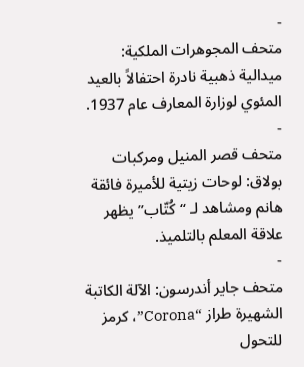-
متحف المجوهرات الملكية: ميدالية ذهبية نادرة احتفالاً بالعيد المئوي لوزارة المعارف عام 1937.
-
متحف قصر المنيل ومركبات بولاق: لوحات زيتية للأميرة فائقة هانم ومشاهد لـ “كُتّاب” يظهر علاقة المعلم بالتلميذ.
-
متحف جاير أندرسون: الآلة الكاتبة الشهيرة طراز “Corona”، كرمز للتحول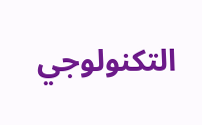التكنولوجي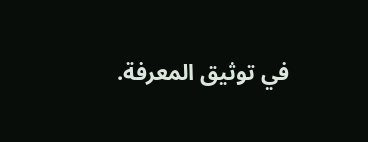في توثيق المعرفة.